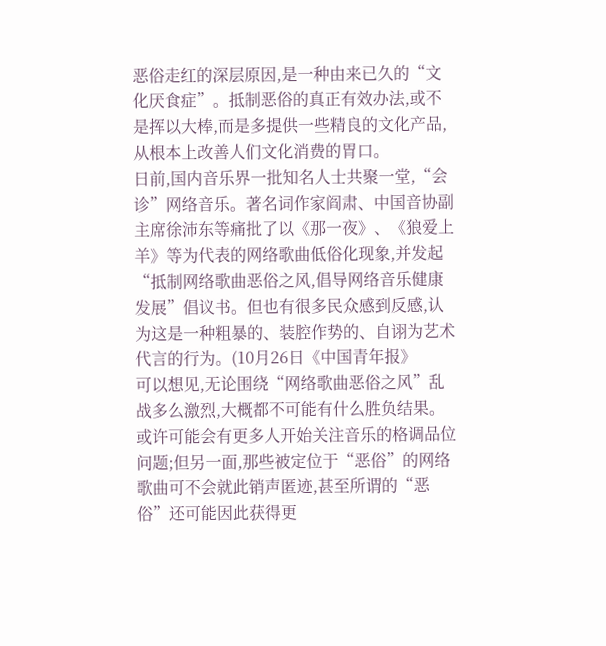恶俗走红的深层原因,是一种由来已久的“文化厌食症”。抵制恶俗的真正有效办法,或不是挥以大棒,而是多提供一些精良的文化产品,从根本上改善人们文化消费的胃口。
日前,国内音乐界一批知名人士共聚一堂,“会诊”网络音乐。著名词作家阎肃、中国音协副主席徐沛东等痛批了以《那一夜》、《狼爱上羊》等为代表的网络歌曲低俗化现象,并发起“抵制网络歌曲恶俗之风,倡导网络音乐健康发展”倡议书。但也有很多民众感到反感,认为这是一种粗暴的、装腔作势的、自诩为艺术代言的行为。(10月26日《中国青年报》
可以想见,无论围绕“网络歌曲恶俗之风”乱战多么激烈,大概都不可能有什么胜负结果。或许可能会有更多人开始关注音乐的格调品位问题;但另一面,那些被定位于“恶俗”的网络歌曲可不会就此销声匿迹,甚至所谓的“恶俗”还可能因此获得更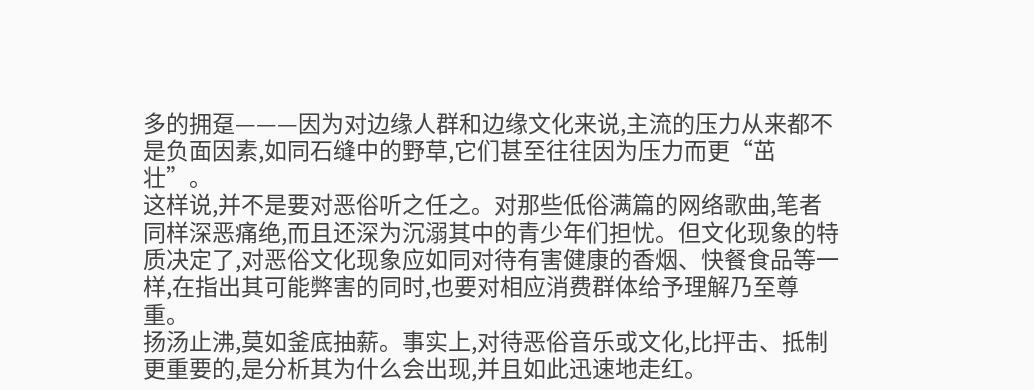多的拥趸———因为对边缘人群和边缘文化来说,主流的压力从来都不是负面因素,如同石缝中的野草,它们甚至往往因为压力而更“茁壮”。
这样说,并不是要对恶俗听之任之。对那些低俗满篇的网络歌曲,笔者同样深恶痛绝,而且还深为沉溺其中的青少年们担忧。但文化现象的特质决定了,对恶俗文化现象应如同对待有害健康的香烟、快餐食品等一样,在指出其可能弊害的同时,也要对相应消费群体给予理解乃至尊重。
扬汤止沸,莫如釜底抽薪。事实上,对待恶俗音乐或文化,比抨击、抵制更重要的,是分析其为什么会出现,并且如此迅速地走红。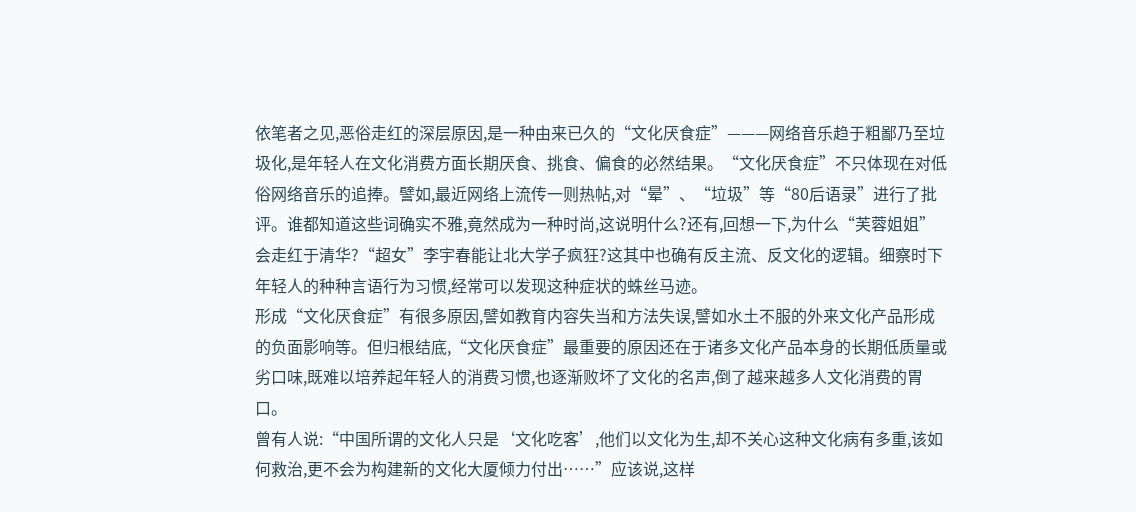依笔者之见,恶俗走红的深层原因,是一种由来已久的“文化厌食症”———网络音乐趋于粗鄙乃至垃圾化,是年轻人在文化消费方面长期厌食、挑食、偏食的必然结果。“文化厌食症”不只体现在对低俗网络音乐的追捧。譬如,最近网络上流传一则热帖,对“晕”、“垃圾”等“80后语录”进行了批评。谁都知道这些词确实不雅,竟然成为一种时尚,这说明什么?还有,回想一下,为什么“芙蓉姐姐”会走红于清华?“超女”李宇春能让北大学子疯狂?这其中也确有反主流、反文化的逻辑。细察时下年轻人的种种言语行为习惯,经常可以发现这种症状的蛛丝马迹。
形成“文化厌食症”有很多原因,譬如教育内容失当和方法失误,譬如水土不服的外来文化产品形成的负面影响等。但归根结底,“文化厌食症”最重要的原因还在于诸多文化产品本身的长期低质量或劣口味,既难以培养起年轻人的消费习惯,也逐渐败坏了文化的名声,倒了越来越多人文化消费的胃口。
曾有人说:“中国所谓的文化人只是‘文化吃客’,他们以文化为生,却不关心这种文化病有多重,该如何救治,更不会为构建新的文化大厦倾力付出……”应该说,这样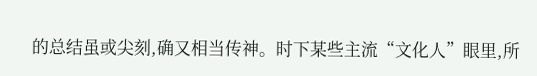的总结虽或尖刻,确又相当传神。时下某些主流“文化人”眼里,所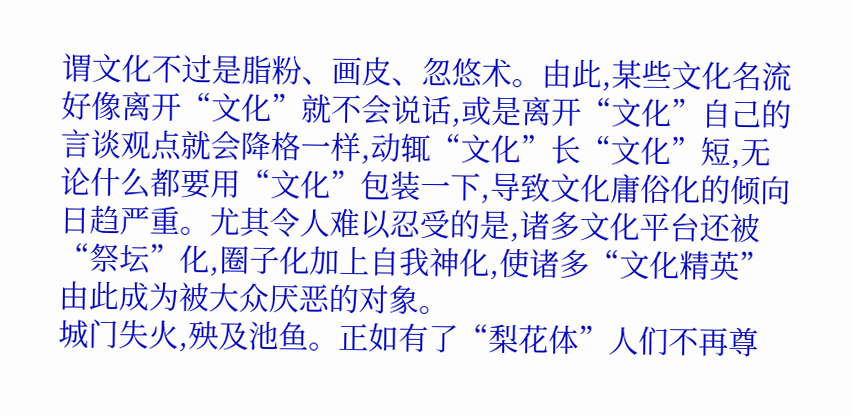谓文化不过是脂粉、画皮、忽悠术。由此,某些文化名流好像离开“文化”就不会说话,或是离开“文化”自己的言谈观点就会降格一样,动辄“文化”长“文化”短,无论什么都要用“文化”包装一下,导致文化庸俗化的倾向日趋严重。尤其令人难以忍受的是,诸多文化平台还被“祭坛”化,圈子化加上自我神化,使诸多“文化精英”由此成为被大众厌恶的对象。
城门失火,殃及池鱼。正如有了“梨花体”人们不再尊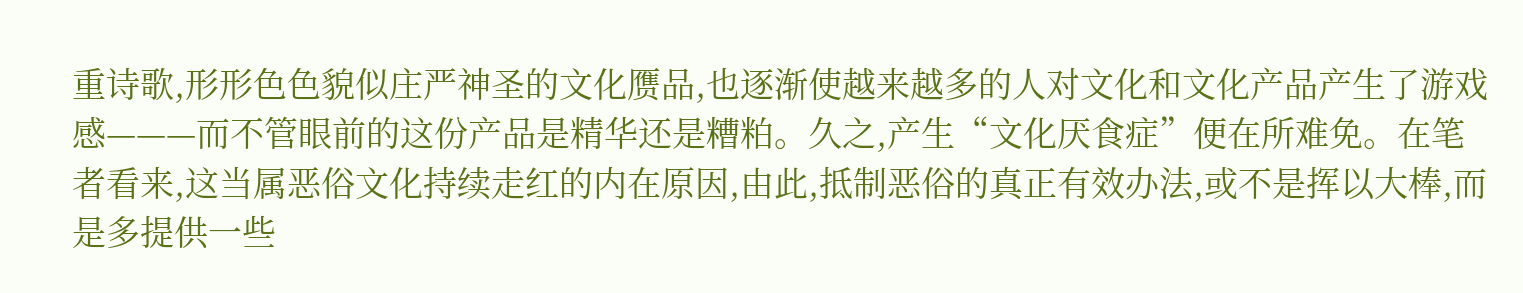重诗歌,形形色色貌似庄严神圣的文化赝品,也逐渐使越来越多的人对文化和文化产品产生了游戏感———而不管眼前的这份产品是精华还是糟粕。久之,产生“文化厌食症”便在所难免。在笔者看来,这当属恶俗文化持续走红的内在原因,由此,抵制恶俗的真正有效办法,或不是挥以大棒,而是多提供一些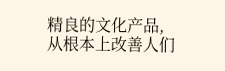精良的文化产品,从根本上改善人们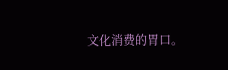文化消费的胃口。